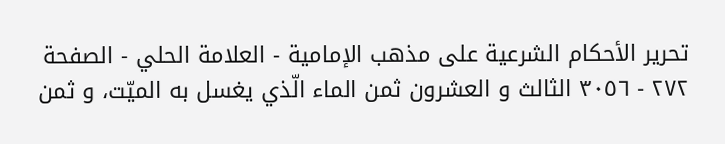تحرير الأحكام الشرعية على مذهب الإمامية - العلامة الحلي - الصفحة ٢٧٢ - ٣٠٥٦ الثالث و العشرون ثمن الماء الّذي يغسل به الميّت، و ثمن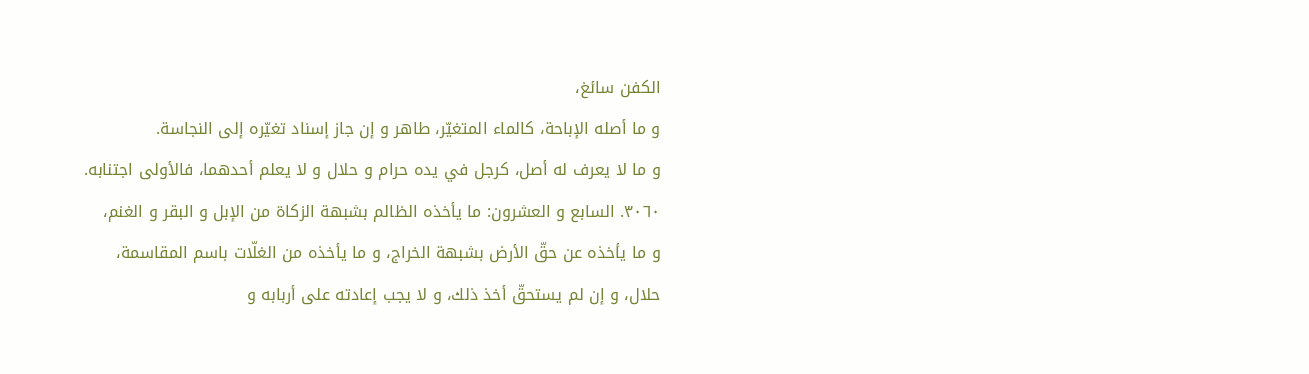الكفن سائغ،
و ما أصله الإباحة، كالماء المتغيّر، طاهر و إن جاز إسناد تغيّره إلى النجاسة.
و ما لا يعرف له أصل، كرجل في يده حرام و حلال و لا يعلم أحدهما، فالأولى اجتنابه.
٣٠٦٠. السابع و العشرون: ما يأخذه الظالم بشبهة الزكاة من الإبل و البقر و الغنم،
و ما يأخذه عن حقّ الأرض بشبهة الخراج، و ما يأخذه من الغلّات باسم المقاسمة، حلال، و إن لم يستحقّ أخذ ذلك، و لا يجب إعادته على أربابه و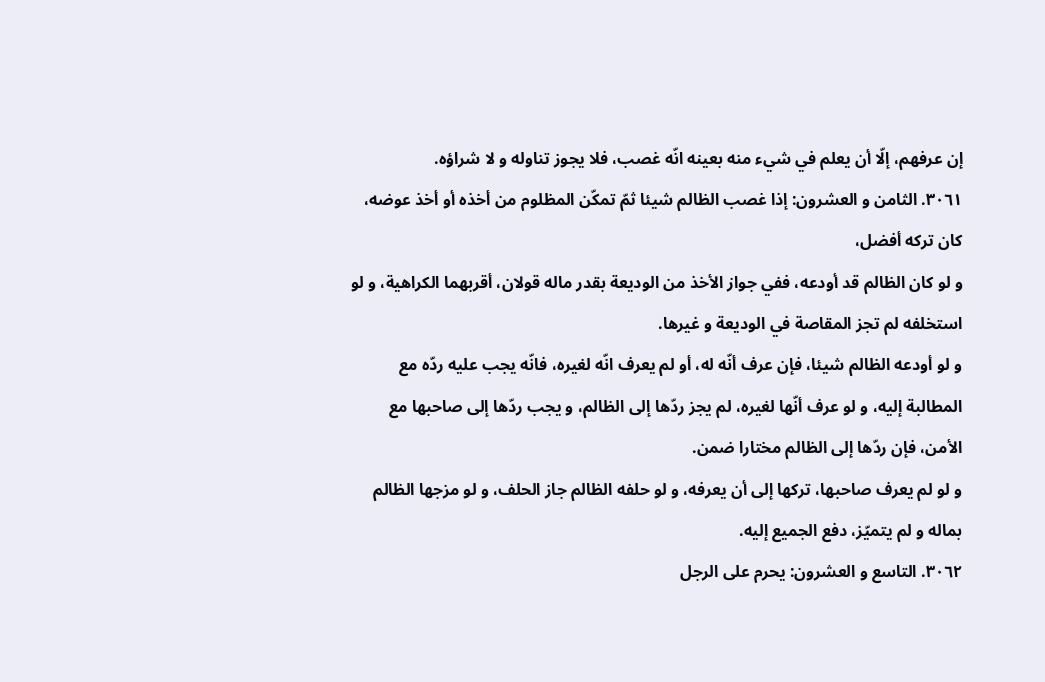إن عرفهم، إلّا أن يعلم في شيء منه بعينه انّه غصب، فلا يجوز تناوله و لا شراؤه.
٣٠٦١. الثامن و العشرون: إذا غصب الظالم شيئا ثمّ تمكّن المظلوم من أخذه أو أخذ عوضه، كان تركه أفضل،
و لو كان الظالم قد أودعه، ففي جواز الأخذ من الوديعة بقدر ماله قولان، أقربهما الكراهية، و لو استخلفه لم تجز المقاصة في الوديعة و غيرها.
و لو أودعه الظالم شيئا، فإن عرف أنّه له، أو لم يعرف انّه لغيره، فانّه يجب عليه ردّه مع المطالبة إليه، و لو عرف أنّها لغيره، لم يجز ردّها إلى الظالم، و يجب ردّها إلى صاحبها مع الأمن، فإن ردّها إلى الظالم مختارا ضمن.
و لو لم يعرف صاحبها، تركها إلى أن يعرفه، و لو حلفه الظالم جاز الحلف، و لو مزجها الظالم بماله و لم يتميّز، دفع الجميع إليه.
٣٠٦٢. التاسع و العشرون: يحرم على الرجل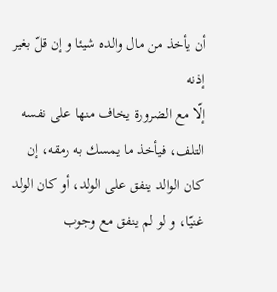أن يأخذ من مال والده شيئا و إن قلّ بغير إذنه
إلّا مع الضرورة يخاف منها على نفسه التلف، فيأخذ ما يمسك به رمقه، إن كان الوالد ينفق على الولد، أو كان الولد غنيّا، و لو لم ينفق مع وجوب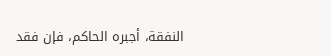النفقة، أجبره الحاكم، فإن فقد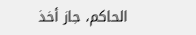الحاكم، جاز أخذ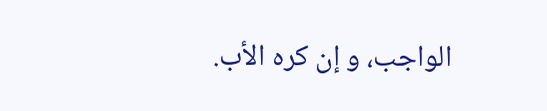الواجب، و إن كره الأب.